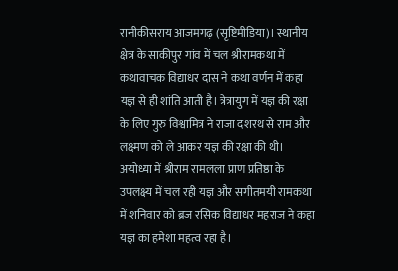रानीकीसराय आजमगढ़ (सृष्टिमीडिया)। स्थानीय क्षेत्र के साकीपुर गांव में चल श्रीरामकथा में कथावाचक विद्याधर दास ने कथा वर्णन में कहा यज्ञ से ही शांति आती है। त्रेत्रायुग में यज्ञ की रक्षा के लिए गुरु विश्वामित्र ने राजा दशरथ से राम और लक्ष्मण को ले आकर यज्ञ की रक्षा की थी।
अयोध्या में श्रीराम रामलला प्राण प्रतिष्ठा के उपलक्ष्य में चल रही यज्ञ और सगीतमयी रामकथा में शनिवार को ब्रज रसिक विद्याधर महराज ने कहा यज्ञ का हमेशा महत्व रहा है।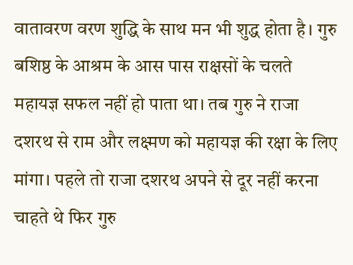वातावरण वरण शुद्धि के साथ मन भी शुद्ध होता है। गुरु बशिष्ठ के आश्रम के आस पास राक्षसों के चलते महायज्ञ सफल नहीं हो पाता था। तब गुरु ने राजा दशरथ से राम और लक्ष्मण को महायज्ञ की रक्षा के लिए मांगा। पहले तो राजा दशरथ अपने से दूर नहीं करना चाहते थे फिर गुरु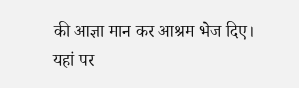की आज्ञा मान कर आश्रम भेज दिए। यहां पर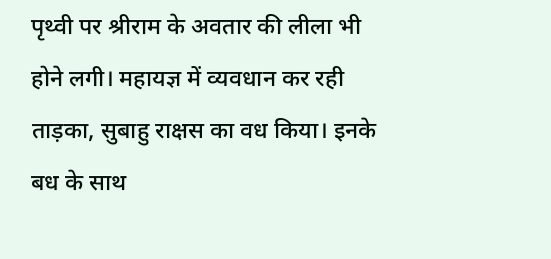पृथ्वी पर श्रीराम के अवतार की लीला भी होने लगी। महायज्ञ में व्यवधान कर रही ताड़का, सुबाहु राक्षस का वध किया। इनके बध के साथ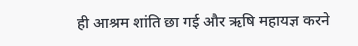ही आश्रम शांति छा गई और ऋषि महायज्ञ करने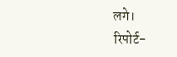लगे।
रिपोर्ट-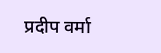प्रदीप वर्मा